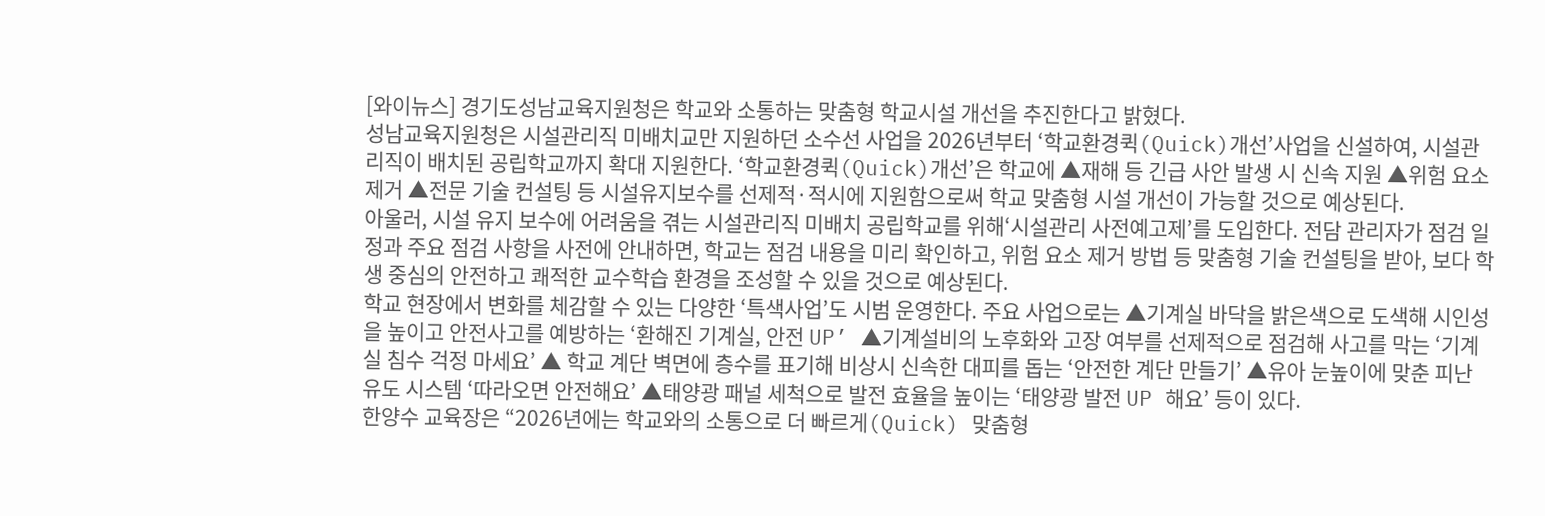[와이뉴스] 경기도성남교육지원청은 학교와 소통하는 맞춤형 학교시설 개선을 추진한다고 밝혔다.
성남교육지원청은 시설관리직 미배치교만 지원하던 소수선 사업을 2026년부터 ‘학교환경퀵(Quick)개선’사업을 신설하여, 시설관리직이 배치된 공립학교까지 확대 지원한다. ‘학교환경퀵(Quick)개선’은 학교에 ▲재해 등 긴급 사안 발생 시 신속 지원 ▲위험 요소 제거 ▲전문 기술 컨설팅 등 시설유지보수를 선제적·적시에 지원함으로써 학교 맞춤형 시설 개선이 가능할 것으로 예상된다.
아울러, 시설 유지 보수에 어려움을 겪는 시설관리직 미배치 공립학교를 위해‘시설관리 사전예고제’를 도입한다. 전담 관리자가 점검 일정과 주요 점검 사항을 사전에 안내하면, 학교는 점검 내용을 미리 확인하고, 위험 요소 제거 방법 등 맞춤형 기술 컨설팅을 받아, 보다 학생 중심의 안전하고 쾌적한 교수학습 환경을 조성할 수 있을 것으로 예상된다.
학교 현장에서 변화를 체감할 수 있는 다양한 ‘특색사업’도 시범 운영한다. 주요 사업으로는 ▲기계실 바닥을 밝은색으로 도색해 시인성을 높이고 안전사고를 예방하는 ‘환해진 기계실, 안전 UP’ ▲기계설비의 노후화와 고장 여부를 선제적으로 점검해 사고를 막는 ‘기계실 침수 걱정 마세요’ ▲ 학교 계단 벽면에 층수를 표기해 비상시 신속한 대피를 돕는 ‘안전한 계단 만들기’ ▲유아 눈높이에 맞춘 피난 유도 시스템 ‘따라오면 안전해요’ ▲태양광 패널 세척으로 발전 효율을 높이는 ‘태양광 발전 UP 해요’ 등이 있다.
한양수 교육장은 “2026년에는 학교와의 소통으로 더 빠르게(Quick) 맞춤형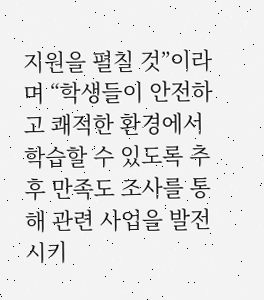지원을 펼칠 것”이라며 “학생들이 안전하고 쾌적한 환경에서 학습할 수 있도록 추후 만족도 조사를 통해 관련 사업을 발전시키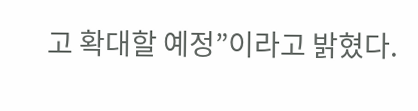고 확대할 예정”이라고 밝혔다.